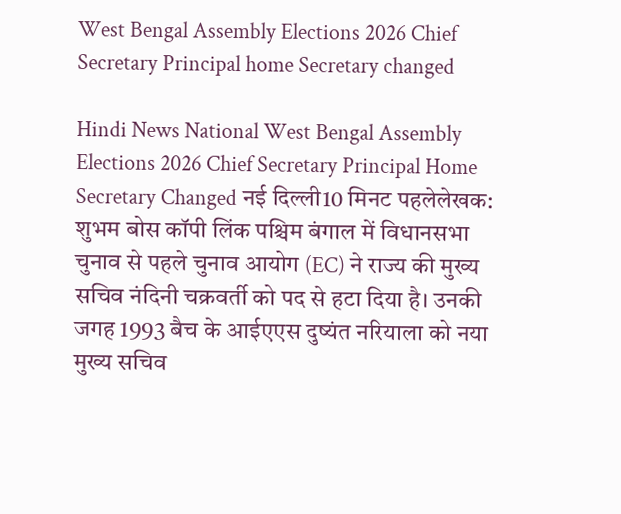West Bengal Assembly Elections 2026 Chief Secretary Principal home Secretary changed

Hindi News National West Bengal Assembly Elections 2026 Chief Secretary Principal Home Secretary Changed नई दिल्ली10 मिनट पहलेलेखक: शुभम बोस कॉपी लिंक पश्चिम बंगाल में विधानसभा चुनाव से पहले चुनाव आयोग (EC) ने राज्य की मुख्य सचिव नंदिनी चक्रवर्ती को पद से हटा दिया है। उनकी जगह 1993 बैच के आईएएस दुष्यंत नरियाला को नया मुख्य सचिव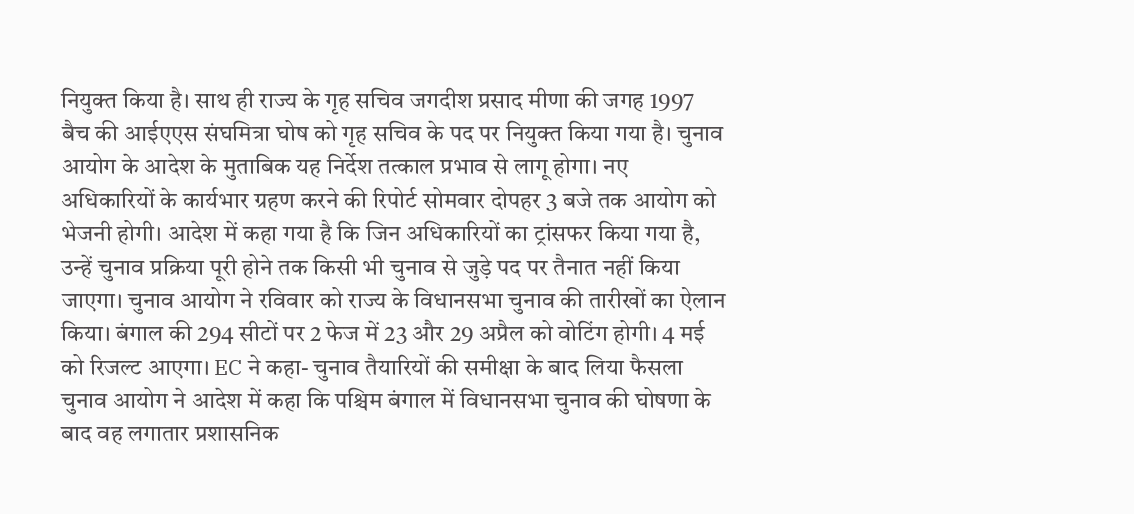नियुक्त किया है। साथ ही राज्य के गृह सचिव जगदीश प्रसाद मीणा की जगह 1997 बैच की आईएएस संघमित्रा घोष को गृह सचिव के पद पर नियुक्त किया गया है। चुनाव आयोग के आदेश के मुताबिक यह निर्देश तत्काल प्रभाव से लागू होगा। नए अधिकारियों के कार्यभार ग्रहण करने की रिपोर्ट सोमवार दोपहर 3 बजे तक आयोग को भेजनी होगी। आदेश में कहा गया है कि जिन अधिकारियों का ट्रांसफर किया गया है, उन्हें चुनाव प्रक्रिया पूरी होने तक किसी भी चुनाव से जुड़े पद पर तैनात नहीं किया जाएगा। चुनाव आयोग ने रविवार को राज्य के विधानसभा चुनाव की तारीखों का ऐलान किया। बंगाल की 294 सीटों पर 2 फेज में 23 और 29 अप्रैल को वोटिंग होगी। 4 मई को रिजल्ट आएगा। EC ने कहा- चुनाव तैयारियों की समीक्षा के बाद लिया फैसला चुनाव आयोग ने आदेश में कहा कि पश्चिम बंगाल में विधानसभा चुनाव की घोषणा के बाद वह लगातार प्रशासनिक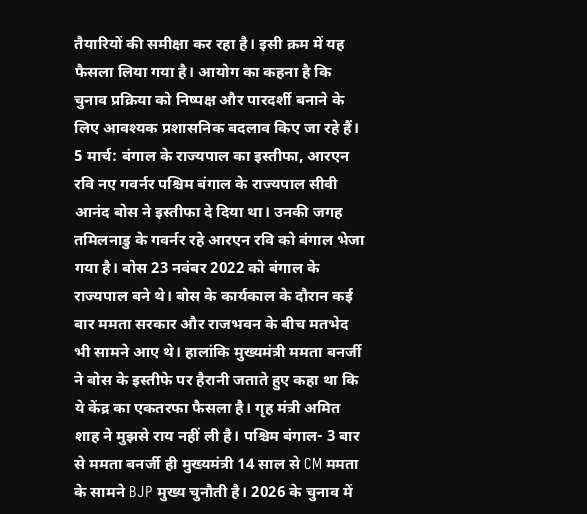तैयारियों की समीक्षा कर रहा है। इसी क्रम में यह फैसला लिया गया है। आयोग का कहना है कि चुनाव प्रक्रिया को निष्पक्ष और पारदर्शी बनाने के लिए आवश्यक प्रशासनिक बदलाव किए जा रहे हैं। 5 मार्च: बंगाल के राज्यपाल का इस्तीफा, आरएन रवि नए गवर्नर पश्चिम बंगाल के राज्यपाल सीवी आनंद बोस ने इस्तीफा दे दिया था। उनकी जगह तमिलनाडु के गवर्नर रहे आरएन रवि को बंगाल भेजा गया है। बोस 23 नवंबर 2022 को बंगाल के राज्यपाल बने थे। बोस के कार्यकाल के दौरान कई बार ममता सरकार और राजभवन के बीच मतभेद भी सामने आए थे। हालांकि मुख्यमंत्री ममता बनर्जी ने बोस के इस्तीफे पर हैरानी जताते हुए कहा था कि ये केंद्र का एकतरफा फैसला है। गृह मंत्री अमित शाह ने मुझसे राय नहीं ली है। पश्चिम बंगाल- 3 बार से ममता बनर्जी ही मुख्यमंत्री 14 साल से CM ममता के सामने BJP मुख्य चुनौती है। 2026 के चुनाव में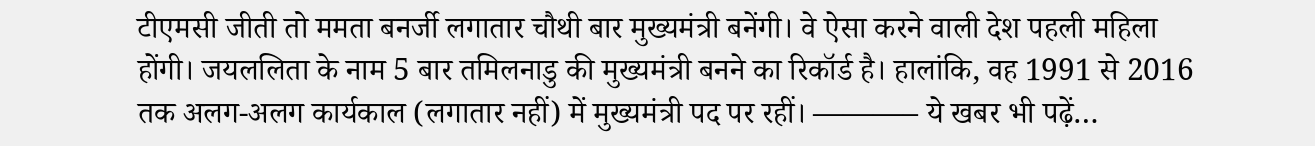टीएमसी जीती तो ममता बनर्जी लगातार चौथी बार मुख्यमंत्री बनेंगी। वे ऐसा करने वाली देश पहली महिला होंगी। जयललिता के नाम 5 बार तमिलनाडु की मुख्यमंत्री बनने का रिकॉर्ड है। हालांकि, वह 1991 से 2016 तक अलग-अलग कार्यकाल (लगातार नहीं) में मुख्यमंत्री पद पर रहीं। ———– ये खबर भी पढ़ें…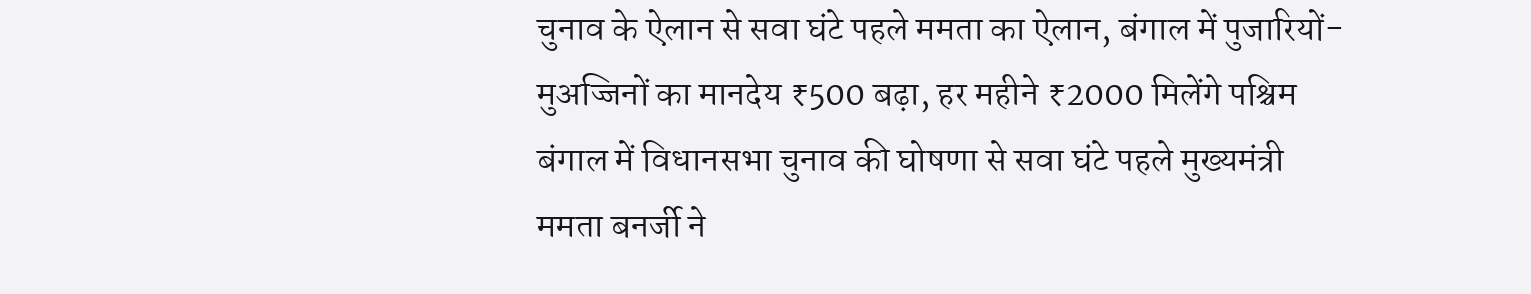चुनाव के ऐलान से सवा घंटे पहले ममता का ऐलान, बंगाल में पुजारियों-मुअज्जिनों का मानदेय ₹500 बढ़ा, हर महीने ₹2000 मिलेंगे पश्चिम बंगाल में विधानसभा चुनाव की घोषणा से सवा घंटे पहले मुख्यमंत्री ममता बनर्जी ने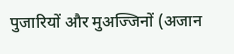पुजारियों और मुअज्जिनों (अजान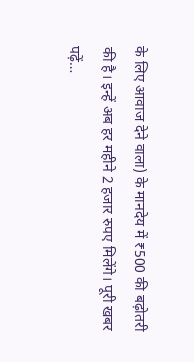के लिए आवाज देने वाला) के मानदेय में ₹500 की बढ़ोतरी की है। इन्हें अब हर महीने 2 हजार रुपए मिलेंगे। पूरी खबर पढ़ें…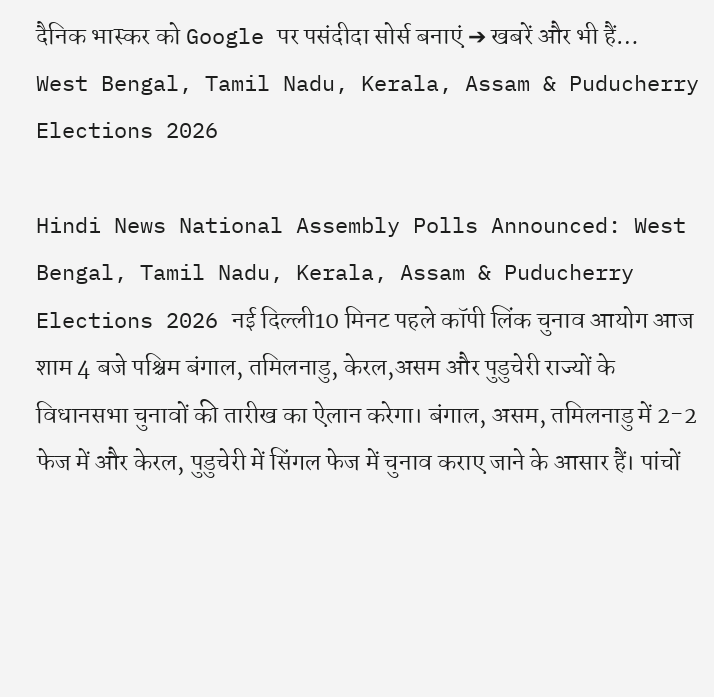दैनिक भास्कर को Google पर पसंदीदा सोर्स बनाएं ➔ खबरें और भी हैं…
West Bengal, Tamil Nadu, Kerala, Assam & Puducherry Elections 2026

Hindi News National Assembly Polls Announced: West Bengal, Tamil Nadu, Kerala, Assam & Puducherry Elections 2026 नई दिल्ली10 मिनट पहले कॉपी लिंक चुनाव आयोग आज शाम 4 बजे पश्चिम बंगाल, तमिलनाडु, केरल,असम और पुडुचेरी राज्यों के विधानसभा चुनावों की तारीख का ऐलान करेगा। बंगाल, असम, तमिलनाडु में 2-2 फेज में और केरल, पुडुचेरी में सिंगल फेज में चुनाव कराए जाने के आसार हैं। पांचों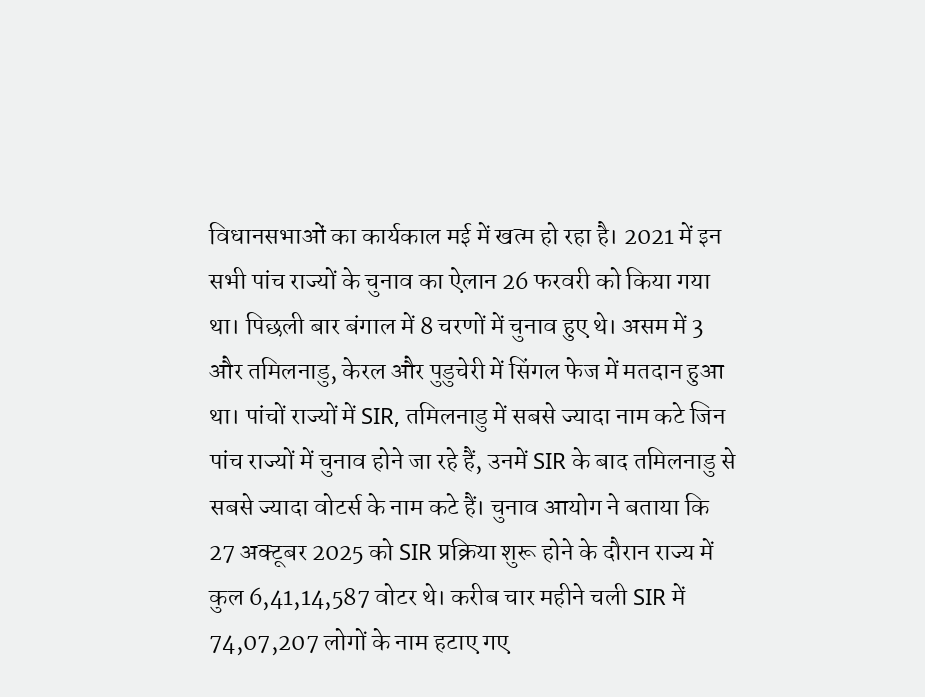विधानसभाओं का कार्यकाल मई में खत्म हो रहा है। 2021 में इन सभी पांच राज्यों के चुनाव का ऐलान 26 फरवरी को किया गया था। पिछली बार बंगाल में 8 चरणों में चुनाव हुए थे। असम में 3 और तमिलनाडु, केरल और पुडुचेरी में सिंगल फेज में मतदान हुआ था। पांचों राज्यों में SIR, तमिलनाडु में सबसे ज्यादा नाम कटे जिन पांच राज्यों में चुनाव होने जा रहे हैं, उनमें SIR के बाद तमिलनाडु से सबसे ज्यादा वोटर्स के नाम कटे हैं। चुनाव आयोग ने बताया कि 27 अक्टूबर 2025 को SIR प्रक्रिया शुरू होने के दौरान राज्य में कुल 6,41,14,587 वोटर थे। करीब चार महीने चली SIR में 74,07,207 लोगों के नाम हटाए गए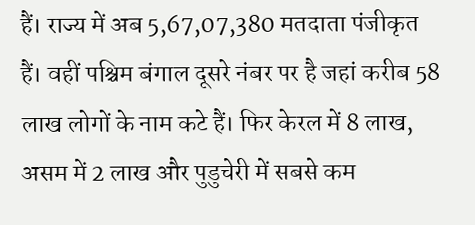हैं। राज्य में अब 5,67,07,380 मतदाता पंजीकृत हैं। वहीं पश्चिम बंगाल दूसरे नंबर पर है जहां करीब 58 लाख लोगों के नाम कटे हैं। फिर केरल में 8 लाख, असम में 2 लाख और पुडुचेरी में सबसे कम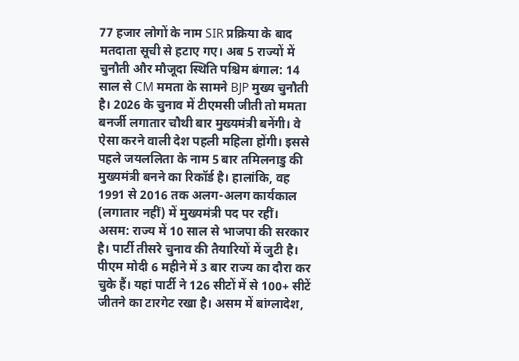77 हजार लोगों के नाम SIR प्रक्रिया के बाद मतदाता सूची से हटाए गए। अब 5 राज्यों में चुनौती और मौजूदा स्थिति पश्चिम बंगाल: 14 साल से CM ममता के सामने BJP मुख्य चुनौती है। 2026 के चुनाव में टीएमसी जीती तो ममता बनर्जी लगातार चौथी बार मुख्यमंत्री बनेंगी। वे ऐसा करने वाली देश पहली महिला होंगी। इससे पहले जयललिता के नाम 5 बार तमिलनाडु की मुख्यमंत्री बनने का रिकॉर्ड है। हालांकि, वह 1991 से 2016 तक अलग-अलग कार्यकाल (लगातार नहीं) में मुख्यमंत्री पद पर रहीं। असम: राज्य में 10 साल से भाजपा की सरकार है। पार्टी तीसरे चुनाव की तैयारियों में जुटी है। पीएम मोदी 6 महीने में 3 बार राज्य का दौरा कर चुके हैं। यहां पार्टी ने 126 सीटों में से 100+ सीटें जीतने का टारगेट रखा है। असम में बांग्लादेश,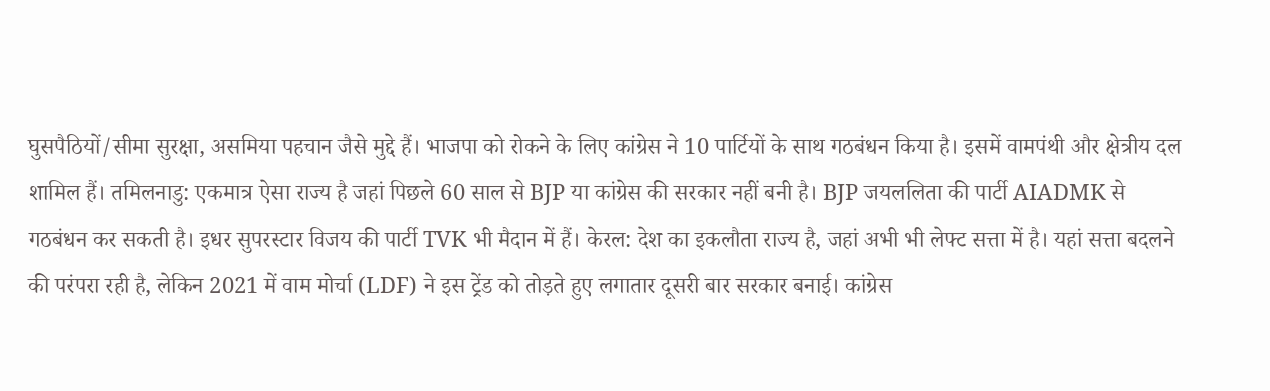घुसपैठियों/सीमा सुरक्षा, असमिया पहचान जैसे मुद्दे हैं। भाजपा को रोकने के लिए कांग्रेस ने 10 पार्टियों के साथ गठबंधन किया है। इसमें वामपंथी और क्षेत्रीय दल शामिल हैं। तमिलनाडु: एकमात्र ऐसा राज्य है जहां पिछले 60 साल से BJP या कांग्रेस की सरकार नहीं बनी है। BJP जयललिता की पार्टी AIADMK से गठबंधन कर सकती है। इधर सुपरस्टार विजय की पार्टी TVK भी मैदान में हैं। केरल: देश का इकलौता राज्य है, जहां अभी भी लेफ्ट सत्ता में है। यहां सत्ता बदलने की परंपरा रही है, लेकिन 2021 में वाम मोर्चा (LDF) ने इस ट्रेंड को तोड़ते हुए लगातार दूसरी बार सरकार बनाई। कांग्रेस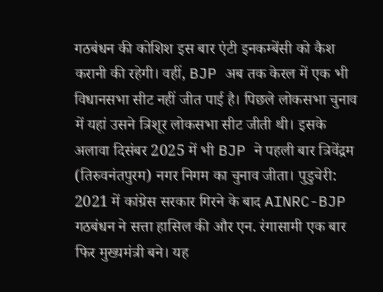गठबंधन की कोशिश इस बार एंटी इनकम्बेंसी को कैश करानी की रहेगी। वहीं, BJP अब तक केरल में एक भी विधानसभा सीट नहीं जीत पाई है। पिछले लोकसभा चुनाव में यहां उसने त्रिशूर लोकसभा सीट जीती थी। इसके अलावा दिसंबर 2025 में भी BJP ने पहली बार त्रिवेंद्रम (तिरुवनंतपुरम) नगर निगम का चुनाव जीता। पुडुचेरी: 2021 में कांग्रेस सरकार गिरने के बाद AINRC-BJP गठबंधन ने सत्ता हासिल की और एन. रंगासामी एक बार फिर मुख्यमंत्री बने। यह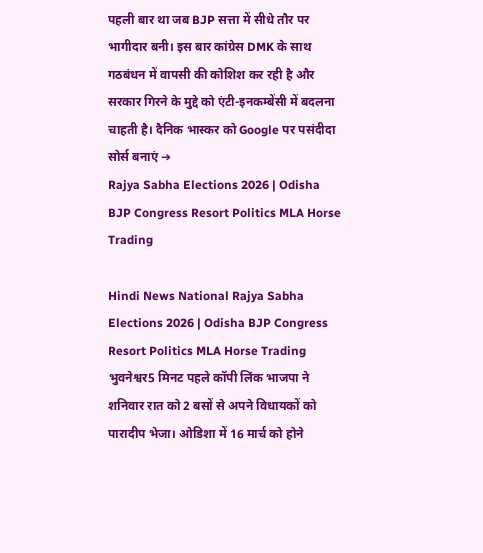पहली बार था जब BJP सत्ता में सीधे तौर पर भागीदार बनी। इस बार कांग्रेस DMK के साथ गठबंधन में वापसी की कोशिश कर रही है और सरकार गिरने के मुद्दे को एंटी-इनकम्बेंसी में बदलना चाहती है। दैनिक भास्कर को Google पर पसंदीदा सोर्स बनाएं ➔
Rajya Sabha Elections 2026 | Odisha BJP Congress Resort Politics MLA Horse Trading

Hindi News National Rajya Sabha Elections 2026 | Odisha BJP Congress Resort Politics MLA Horse Trading भुवनेश्वर5 मिनट पहले कॉपी लिंक भाजपा ने शनिवार रात को 2 बसों से अपने विधायकों को पारादीप भेजा। ओडिशा में 16 मार्च को होने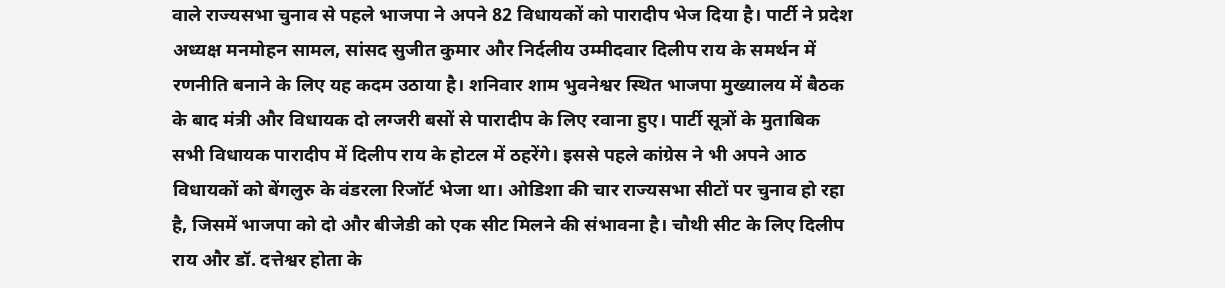वाले राज्यसभा चुनाव से पहले भाजपा ने अपने 82 विधायकों को पारादीप भेज दिया है। पार्टी ने प्रदेश अध्यक्ष मनमोहन सामल, सांसद सुजीत कुमार और निर्दलीय उम्मीदवार दिलीप राय के समर्थन में रणनीति बनाने के लिए यह कदम उठाया है। शनिवार शाम भुवनेश्वर स्थित भाजपा मुख्यालय में बैठक के बाद मंत्री और विधायक दो लग्जरी बसों से पारादीप के लिए रवाना हुए। पार्टी सूत्रों के मुताबिक सभी विधायक पारादीप में दिलीप राय के होटल में ठहरेंगे। इससे पहले कांग्रेस ने भी अपने आठ विधायकों को बेंगलुरु के वंडरला रिजॉर्ट भेजा था। ओडिशा की चार राज्यसभा सीटों पर चुनाव हो रहा है, जिसमें भाजपा को दो और बीजेडी को एक सीट मिलने की संभावना है। चौथी सीट के लिए दिलीप राय और डॉ. दत्तेश्वर होता के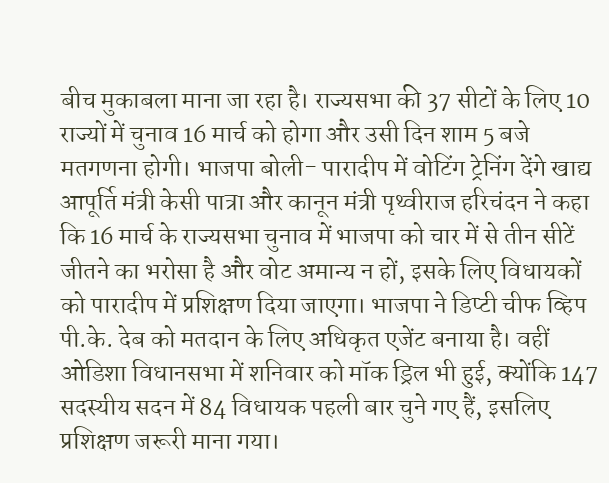बीच मुकाबला माना जा रहा है। राज्यसभा की 37 सीटों के लिए 10 राज्यों में चुनाव 16 मार्च को होगा और उसी दिन शाम 5 बजे मतगणना होगी। भाजपा बोली- पारादीप में वोटिंग ट्रेनिंग देंगे खाद्य आपूर्ति मंत्री केसी पात्रा और कानून मंत्री पृथ्वीराज हरिचंदन ने कहा कि 16 मार्च के राज्यसभा चुनाव में भाजपा को चार में से तीन सीटें जीतने का भरोसा है और वोट अमान्य न हों, इसके लिए विधायकों को पारादीप में प्रशिक्षण दिया जाएगा। भाजपा ने डिप्टी चीफ व्हिप पी.के. देब को मतदान के लिए अधिकृत एजेंट बनाया है। वहीं ओडिशा विधानसभा में शनिवार को मॉक ड्रिल भी हुई, क्योंकि 147 सदस्यीय सदन में 84 विधायक पहली बार चुने गए हैं, इसलिए प्रशिक्षण जरूरी माना गया।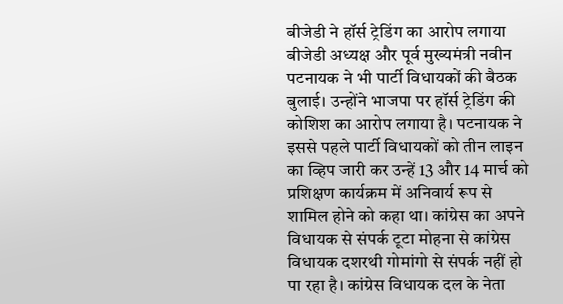बीजेडी ने हॉर्स ट्रेडिंग का आरोप लगाया बीजेडी अध्यक्ष और पूर्व मुख्यमंत्री नवीन पटनायक ने भी पार्टी विधायकों की बैठक बुलाई। उन्होंने भाजपा पर हॉर्स ट्रेडिंग की कोशिश का आरोप लगाया है। पटनायक ने इससे पहले पार्टी विधायकों को तीन लाइन का व्हिप जारी कर उन्हें 13 और 14 मार्च को प्रशिक्षण कार्यक्रम में अनिवार्य रूप से शामिल होने को कहा था। कांग्रेस का अपने विधायक से संपर्क टूटा मोहना से कांग्रेस विधायक दशरथी गोमांगो से संपर्क नहीं हो पा रहा है। कांग्रेस विधायक दल के नेता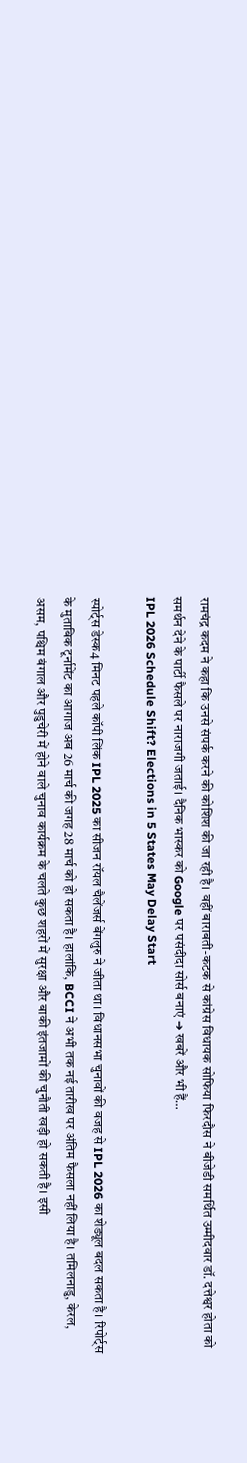रामचंद्र कदम ने कहा कि उनसे संपर्क करने की कोशिश की जा रही है। वहीं बाराबती-कटक से कांग्रेस विधायक सोफिया फिरदौस ने बीजेडी समर्थित उम्मीदवार डॉ. दत्तेश्वर होता को समर्थन देने के पार्टी फैसले पर नाराजगी जताई। दैनिक भास्कर को Google पर पसंदीदा सोर्स बनाएं ➔ खबरें और भी हैं…
IPL 2026 Schedule Shift? Elections in 5 States May Delay Start

स्पोर्ट्स डेस्क4 मिनट पहले कॉपी लिंक IPL 2025 का सीजन रॉयल चैलेंजर्स बेंगलुरु ने जीता था। विधानसभा चुनावों की वजह से IPL 2026 का शेड्यूल बदल सकता है। रिपोर्ट्स के मुताबिक टूर्नामेंट का आगाज अब 26 मार्च की जगह 28 मार्च को हो सकता है। हालांकि, BCCI ने अभी तक नई तारीख पर अंतिम फैसला नहीं लिया है। तमिलनाडु, केरल, असम, पश्चिम बंगाल और पुडुचेरी में होने वाले चुनाव कार्यक्रम के चलते कुछ शहरों में सुरक्षा और बाकी इंतजामों की चुनौती खड़ी हो सकती है। इसी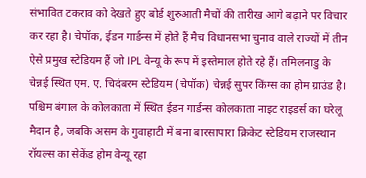संभावित टकराव को देखते हुए बोर्ड शुरुआती मैचों की तारीख आगे बढ़ाने पर विचार कर रहा है। चेपॉक, ईडन गार्डन्स में होते हैं मैच विधानसभा चुनाव वाले राज्यों में तीन ऐसे प्रमुख स्टेडियम हैं जो IPL वेन्यू के रूप में इस्तेमाल होते रहे हैं। तमिलनाडु के चेन्नई स्थित एम. ए. चिदंबरम स्टेडियम (चेपॉक) चेन्नई सुपर किंग्स का होम ग्राउंड है। पश्चिम बंगाल के कोलकाता में स्थित ईडन गार्डन्स कोलकाता नाइट राइडर्स का घरेलू मैदान है, जबकि असम के गुवाहाटी में बना बारसापारा क्रिकेट स्टेडियम राजस्थान रॉयल्स का सेकेंड होम वेन्यू रहा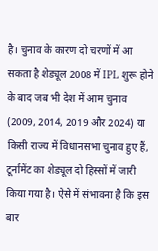है। चुनाव के कारण दो चरणों में आ सकता है शेड्यूल 2008 में IPL शुरू होने के बाद जब भी देश में आम चुनाव (2009, 2014, 2019 और 2024) या किसी राज्य में विधानसभा चुनाव हुए हैं, टूर्नामेंट का शेड्यूल दो हिस्सों में जारी किया गया है। ऐसे में संभावना है कि इस बार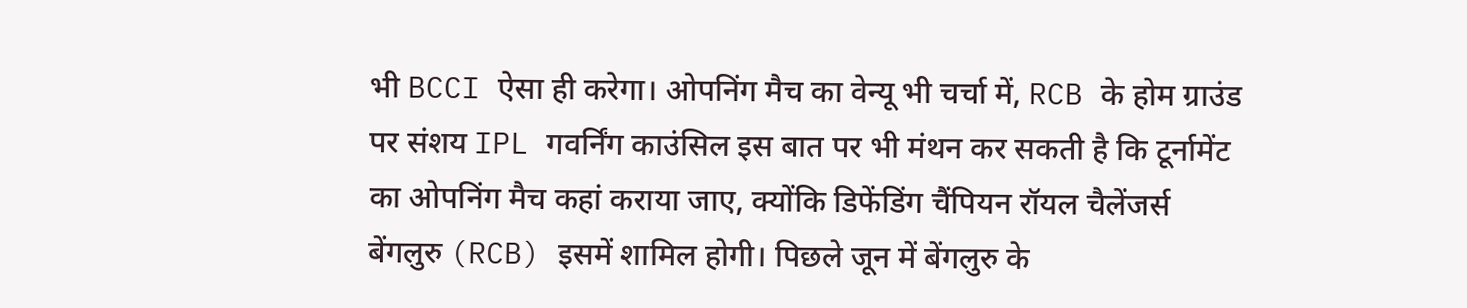भी BCCI ऐसा ही करेगा। ओपनिंग मैच का वेन्यू भी चर्चा में, RCB के होम ग्राउंड पर संशय IPL गवर्निंग काउंसिल इस बात पर भी मंथन कर सकती है कि टूर्नामेंट का ओपनिंग मैच कहां कराया जाए, क्योंकि डिफेंडिंग चैंपियन रॉयल चैलेंजर्स बेंगलुरु (RCB) इसमें शामिल होगी। पिछले जून में बेंगलुरु के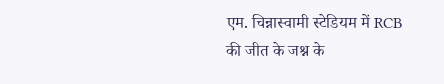एम. चिन्नास्वामी स्टेडियम में RCB की जीत के जश्न के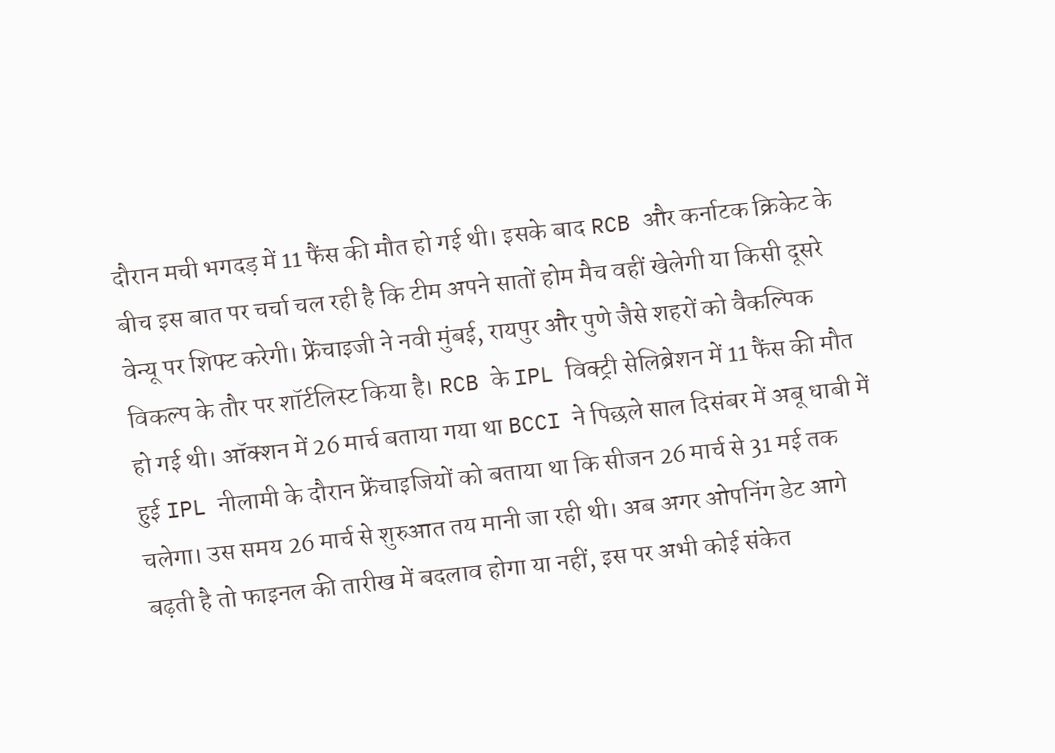दौरान मची भगदड़ में 11 फैंस की मौत हो गई थी। इसके बाद RCB और कर्नाटक क्रिकेट के बीच इस बात पर चर्चा चल रही है कि टीम अपने सातों होम मैच वहीं खेलेगी या किसी दूसरे वेन्यू पर शिफ्ट करेगी। फ्रेंचाइजी ने नवी मुंबई, रायपुर और पुणे जैसे शहरों को वैकल्पिक विकल्प के तौर पर शॉर्टलिस्ट किया है। RCB के IPL विक्ट्री सेलिब्रेशन में 11 फैंस की मौत हो गई थी। ऑक्शन में 26 मार्च बताया गया था BCCI ने पिछले साल दिसंबर में अबू धाबी में हुई IPL नीलामी के दौरान फ्रेंचाइजियों को बताया था कि सीजन 26 मार्च से 31 मई तक चलेगा। उस समय 26 मार्च से शुरुआत तय मानी जा रही थी। अब अगर ओपनिंग डेट आगे बढ़ती है तो फाइनल की तारीख में बदलाव होगा या नहीं, इस पर अभी कोई संकेत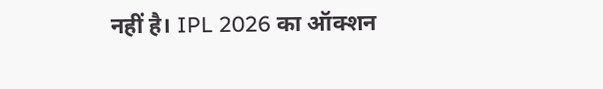नहीं है। IPL 2026 का ऑक्शन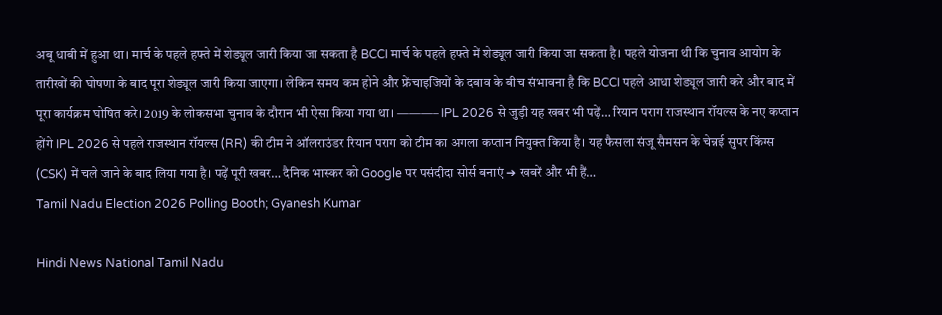अबू धाबी में हुआ था। मार्च के पहले हफ्ते में शेड्यूल जारी किया जा सकता है BCCI मार्च के पहले हफ्ते में शेड्यूल जारी किया जा सकता है। पहले योजना थी कि चुनाव आयोग के तारीखों की घोषणा के बाद पूरा शेड्यूल जारी किया जाएगा। लेकिन समय कम होने और फ्रेंचाइजियों के दबाव के बीच संभावना है कि BCCI पहले आधा शेड्यूल जारी करे और बाद में पूरा कार्यक्रम घोषित करे। 2019 के लोकसभा चुनाव के दौरान भी ऐसा किया गया था। ———– IPL 2026 से जुड़ी यह खबर भी पढ़ें… रियान पराग राजस्थान रॉयल्स के नए कप्तान होंगे IPL 2026 से पहले राजस्थान रॉयल्स (RR) की टीम ने ऑलराउंडर रियान पराग को टीम का अगला कप्तान नियुक्त किया है। यह फैसला संजू सैमसन के चेन्नई सुपर किंग्स (CSK) में चले जाने के बाद लिया गया है। पढ़ें पूरी खबर… दैनिक भास्कर को Google पर पसंदीदा सोर्स बनाएं ➔ खबरें और भी हैं…
Tamil Nadu Election 2026 Polling Booth; Gyanesh Kumar

Hindi News National Tamil Nadu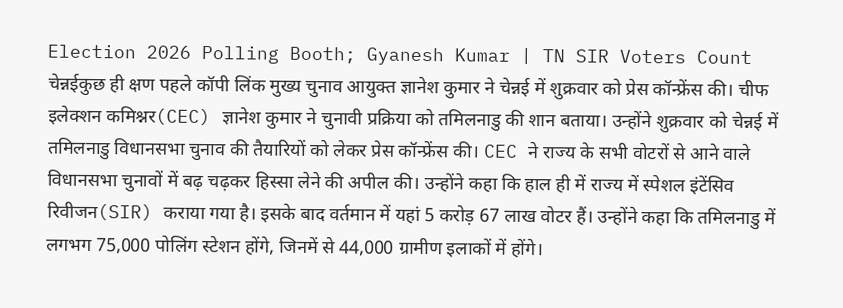Election 2026 Polling Booth; Gyanesh Kumar | TN SIR Voters Count चेन्नईकुछ ही क्षण पहले कॉपी लिंक मुख्य चुनाव आयुक्त ज्ञानेश कुमार ने चेन्नई में शुक्रवार को प्रेस कॉन्फ्रेंस की। चीफ इलेक्शन कमिश्नर(CEC) ज्ञानेश कुमार ने चुनावी प्रक्रिया को तमिलनाडु की शान बताया। उन्होंने शुक्रवार को चेन्नई में तमिलनाडु विधानसभा चुनाव की तैयारियों को लेकर प्रेस कॉन्फ्रेंस की। CEC ने राज्य के सभी वोटरों से आने वाले विधानसभा चुनावों में बढ़ चढ़कर हिस्सा लेने की अपील की। उन्होंने कहा कि हाल ही में राज्य में स्पेशल इंटेंसिव रिवीजन(SIR) कराया गया है। इसके बाद वर्तमान में यहां 5 करोड़ 67 लाख वोटर हैं। उन्होंने कहा कि तमिलनाडु में लगभग 75,000 पोलिंग स्टेशन होंगे, जिनमें से 44,000 ग्रामीण इलाकों में होंगे।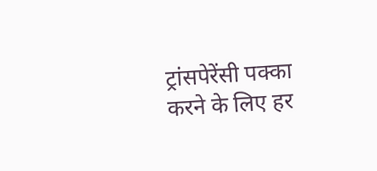ट्रांसपेरेंसी पक्का करने के लिए हर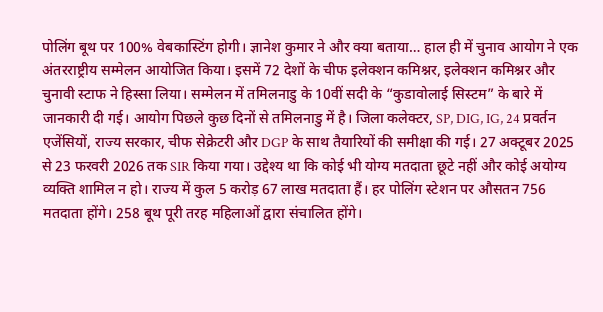पोलिंग बूथ पर 100% वेबकास्टिंग होगी। ज्ञानेश कुमार ने और क्या बताया… हाल ही में चुनाव आयोग ने एक अंतरराष्ट्रीय सम्मेलन आयोजित किया। इसमें 72 देशों के चीफ इलेक्शन कमिश्नर, इलेक्शन कमिश्नर और चुनावी स्टाफ ने हिस्सा लिया। सम्मेलन में तमिलनाडु के 10वीं सदी के “कुडावोलाई सिस्टम” के बारे में जानकारी दी गई। आयोग पिछले कुछ दिनों से तमिलनाडु में है। जिला कलेक्टर, SP, DIG, IG, 24 प्रवर्तन एजेंसियों, राज्य सरकार, चीफ सेक्रेटरी और DGP के साथ तैयारियों की समीक्षा की गई। 27 अक्टूबर 2025 से 23 फरवरी 2026 तक SIR किया गया। उद्देश्य था कि कोई भी योग्य मतदाता छूटे नहीं और कोई अयोग्य व्यक्ति शामिल न हो। राज्य में कुल 5 करोड़ 67 लाख मतदाता हैं। हर पोलिंग स्टेशन पर औसतन 756 मतदाता होंगे। 258 बूथ पूरी तरह महिलाओं द्वारा संचालित होंगे।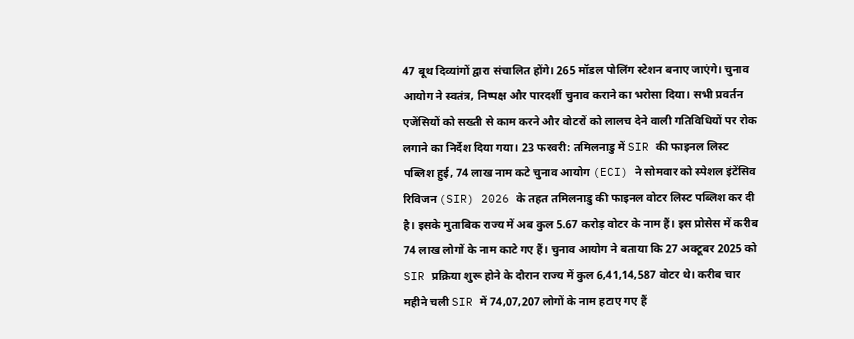47 बूथ दिव्यांगों द्वारा संचालित होंगे। 265 मॉडल पोलिंग स्टेशन बनाए जाएंगे। चुनाव आयोग ने स्वतंत्र, निष्पक्ष और पारदर्शी चुनाव कराने का भरोसा दिया। सभी प्रवर्तन एजेंसियों को सख्ती से काम करने और वोटरों को लालच देने वाली गतिविधियों पर रोक लगाने का निर्देश दिया गया। 23 फरवरी: तमिलनाडु में SIR की फाइनल लिस्ट पब्लिश हुई, 74 लाख नाम कटे चुनाव आयोग (ECI) ने सोमवार को स्पेशल इंटेंसिव रिविजन (SIR) 2026 के तहत तमिलनाडु की फाइनल वोटर लिस्ट पब्लिश कर दी है। इसके मुताबिक राज्य में अब कुल 5.67 करोड़ वोटर के नाम हैं। इस प्रोसेस में करीब 74 लाख लोगों के नाम काटे गए हैं। चुनाव आयोग ने बताया कि 27 अक्टूबर 2025 को SIR प्रक्रिया शुरू होने के दौरान राज्य में कुल 6,41,14,587 वोटर थे। करीब चार महीने चली SIR में 74,07,207 लोगों के नाम हटाए गए हैं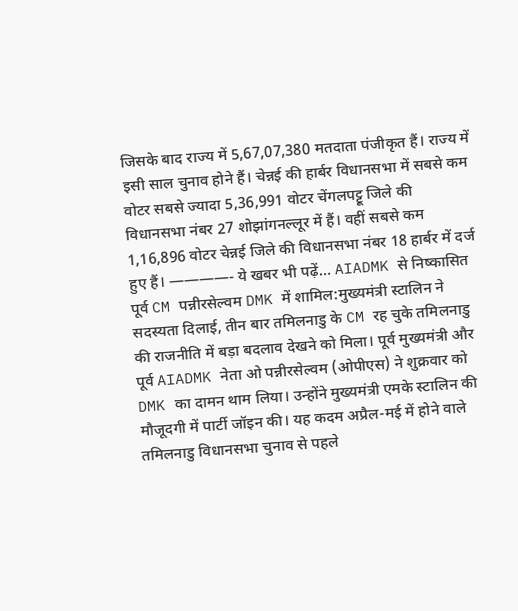जिसके बाद राज्य में 5,67,07,380 मतदाता पंजीकृत हैं। राज्य में इसी साल चुनाव होने हैं। चेन्नई की हार्बर विधानसभा में सबसे कम वोटर सबसे ज्यादा 5,36,991 वोटर चेंगलपट्टू जिले की विधानसभा नंबर 27 शोझांगनल्लूर में हैं। वहीं सबसे कम 1,16,896 वोटर चेन्नई जिले की विधानसभा नंबर 18 हार्बर में दर्ज हुए हैं। ————- ये खबर भी पढ़ें… AIADMK से निष्कासित पूर्व CM पन्नीरसेल्वम DMK में शामिल:मुख्यमंत्री स्टालिन ने सदस्यता दिलाई, तीन बार तमिलनाडु के CM रह चुके तमिलनाडु की राजनीति में बड़ा बदलाव देखने को मिला। पूर्व मुख्यमंत्री और पूर्व AIADMK नेता ओ पन्नीरसेल्वम (ओपीएस) ने शुक्रवार को DMK का दामन थाम लिया। उन्होंने मुख्यमंत्री एमके स्टालिन की मौजूदगी में पार्टी जॉइन की। यह कदम अप्रैल-मई में होने वाले तमिलनाडु विधानसभा चुनाव से पहले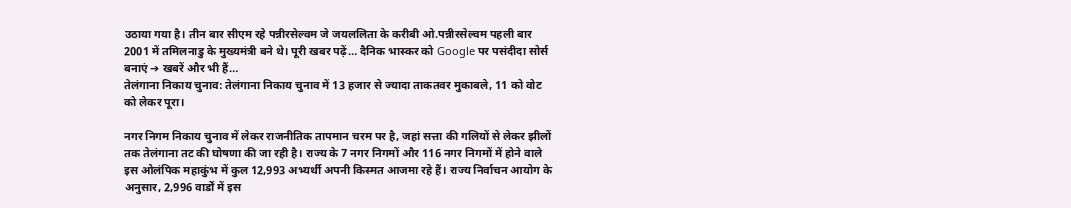उठाया गया है। तीन बार सीएम रहे पन्नीरसेल्वम जे जयललिता के करीबी ओ.पन्नीरसेल्वम पहली बार 2001 में तमिलनाडु के मुख्यमंत्री बने थे। पूरी खबर पढ़ें… दैनिक भास्कर को Google पर पसंदीदा सोर्स बनाएं ➔ खबरें और भी हैं…
तेलंगाना निकाय चुनाव: तेलंगाना निकाय चुनाव में 13 हजार से ज्यादा ताकतवर मुकाबले, 11 को वोट को लेकर पूरा।

नगर निगम निकाय चुनाव में लेकर राजनीतिक तापमान चरम पर है, जहां सत्ता की गलियों से लेकर झीलों तक तेलंगाना तट की घोषणा की जा रही है। राज्य के 7 नगर निगमों और 116 नगर निगमों में होने वाले इस ओलंपिक महाकुंभ में कुल 12,993 अभ्यर्थी अपनी किस्मत आजमा रहे हैं। राज्य निर्वाचन आयोग के अनुसार, 2,996 वार्डों में इस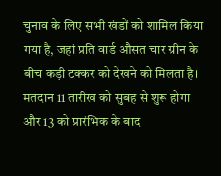चुनाव के लिए सभी खंडों को शामिल किया गया है, जहां प्रति वार्ड औसत चार ग्रीन के बीच कड़ी टक्कर को देखने को मिलता है। मतदान 11 तारीख को सुबह से शुरू होगा और 13 को प्रारंभिक के बाद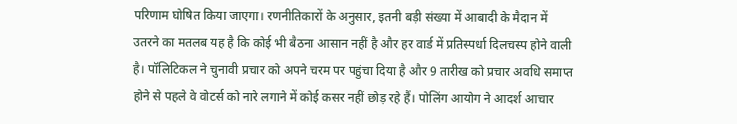परिणाम घोषित किया जाएगा। रणनीतिकारों के अनुसार, इतनी बड़ी संख्या में आबादी के मैदान में उतरने का मतलब यह है कि कोई भी बैठना आसान नहीं है और हर वार्ड में प्रतिस्पर्धा दिलचस्प होने वाली है। पॉलिटिकल ने चुनावी प्रचार को अपने चरम पर पहुंचा दिया है और 9 तारीख को प्रचार अवधि समाप्त होने से पहले वे वोटर्स को नारे लगाने में कोई कसर नहीं छोड़ रहे हैं। पोलिंग आयोग ने आदर्श आचार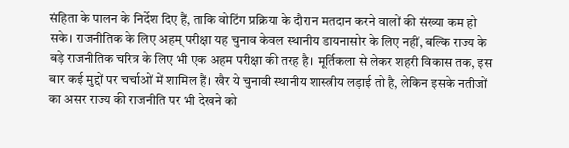संहिता के पालन के निर्देश दिए हैं, ताकि वोटिंग प्रक्रिया के दौरान मतदान करने वालों की संख्या कम हो सके। राजनीतिक के लिए अहम् परीक्षा यह चुनाव केवल स्थानीय डायनासोर के लिए नहीं, बल्कि राज्य के बड़े राजनीतिक चरित्र के लिए भी एक अहम परीक्षा की तरह है। मूर्तिकला से लेकर शहरी विकास तक, इस बार कई मुद्दों पर चर्चाओं में शामिल हैं। खैर ये चुनावी स्थानीय शास्त्रीय लड़ाई तो है, लेकिन इसके नतीजों का असर राज्य की राजनीति पर भी देखने को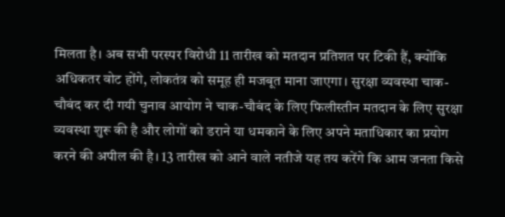मिलता है। अब सभी परस्पर विरोधी 11 तारीख को मतदान प्रतिशत पर टिकी हैं, क्योंकि अधिकतर वोट होंगे, लोकतंत्र को समूह ही मजबूत माना जाएगा। सुरक्षा व्यवस्था चाक-चौबंद कर दी गयी चुनाव आयोग ने चाक-चौबंद के लिए फिलीस्तीन मतदान के लिए सुरक्षा व्यवस्था शुरू की है और लोगों को डराने या धमकाने के लिए अपने मताधिकार का प्रयोग करने की अपील की है। 13 तारीख को आने वाले नतीजे यह तय करेंगे कि आम जनता किसे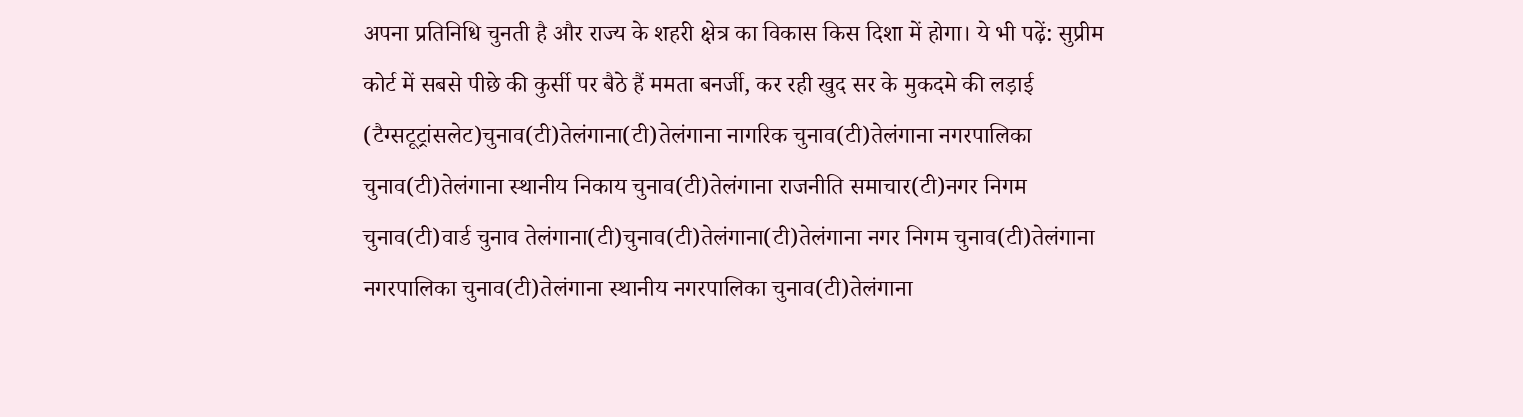अपना प्रतिनिधि चुनती है और राज्य के शहरी क्षेत्र का विकास किस दिशा में होगा। ये भी पढ़ें: सुप्रीम कोर्ट में सबसे पीछे की कुर्सी पर बैठे हैं ममता बनर्जी, कर रही खुद सर के मुकदमे की लड़ाई (टैग्सटूट्रांसलेट)चुनाव(टी)तेलंगाना(टी)तेलंगाना नागरिक चुनाव(टी)तेलंगाना नगरपालिका चुनाव(टी)तेलंगाना स्थानीय निकाय चुनाव(टी)तेलंगाना राजनीति समाचार(टी)नगर निगम चुनाव(टी)वार्ड चुनाव तेलंगाना(टी)चुनाव(टी)तेलंगाना(टी)तेलंगाना नगर निगम चुनाव(टी)तेलंगाना नगरपालिका चुनाव(टी)तेलंगाना स्थानीय नगरपालिका चुनाव(टी)तेलंगाना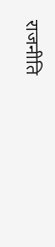राजनीति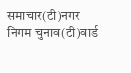समाचार(टी)नगर निगम चुनाव(टी)वार्ड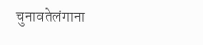चुनावतेलंगाना